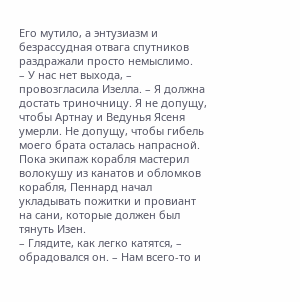Его мутило, а энтузиазм и безрассудная отвага спутников раздражали просто немыслимо.
– У нас нет выхода, – провозгласила Изелла. – Я должна достать триночницу. Я не допущу, чтобы Артнау и Ведунья Ясеня умерли. Не допущу, чтобы гибель моего брата осталась напрасной.
Пока экипаж корабля мастерил волокушу из канатов и обломков корабля, Пеннард начал укладывать пожитки и провиант на сани, которые должен был тянуть Изен.
– Глядите, как легко катятся, – обрадовался он. – Нам всего-то и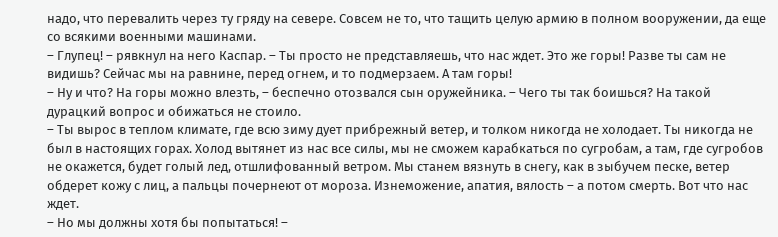надо, что перевалить через ту гряду на севере. Совсем не то, что тащить целую армию в полном вооружении, да еще со всякими военными машинами.
– Глупец! – рявкнул на него Каспар. – Ты просто не представляешь, что нас ждет. Это же горы! Разве ты сам не видишь? Сейчас мы на равнине, перед огнем, и то подмерзаем. А там горы!
– Ну и что? На горы можно влезть, – беспечно отозвался сын оружейника. – Чего ты так боишься? На такой дурацкий вопрос и обижаться не стоило.
– Ты вырос в теплом климате, где всю зиму дует прибрежный ветер, и толком никогда не холодает. Ты никогда не был в настоящих горах. Холод вытянет из нас все силы, мы не сможем карабкаться по сугробам, а там, где сугробов не окажется, будет голый лед, отшлифованный ветром. Мы станем вязнуть в снегу, как в зыбучем песке, ветер обдерет кожу с лиц, а пальцы почернеют от мороза. Изнеможение, апатия, вялость – а потом смерть. Вот что нас ждет.
– Но мы должны хотя бы попытаться! –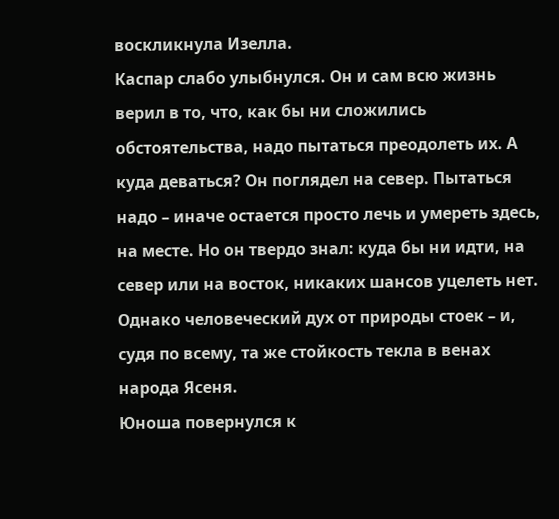воскликнула Изелла.
Каспар слабо улыбнулся. Он и сам всю жизнь верил в то, что, как бы ни сложились обстоятельства, надо пытаться преодолеть их. А куда деваться? Он поглядел на север. Пытаться надо – иначе остается просто лечь и умереть здесь, на месте. Но он твердо знал: куда бы ни идти, на север или на восток, никаких шансов уцелеть нет. Однако человеческий дух от природы стоек – и, судя по всему, та же стойкость текла в венах народа Ясеня.
Юноша повернулся к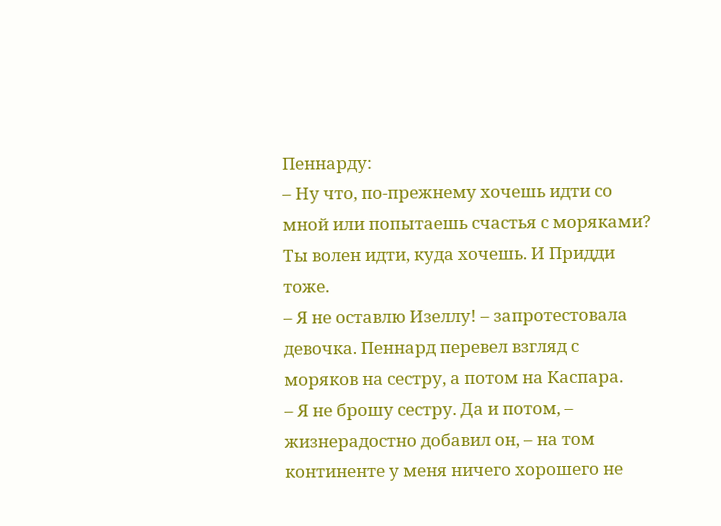Пеннарду:
– Ну что, по-прежнему хочешь идти со мной или попытаешь счастья с моряками? Ты волен идти, куда хочешь. И Придди тоже.
– Я не оставлю Изеллу! – запротестовала девочка. Пеннард перевел взгляд с моряков на сестру, а потом на Каспара.
– Я не брошу сестру. Да и потом, – жизнерадостно добавил он, – на том континенте у меня ничего хорошего не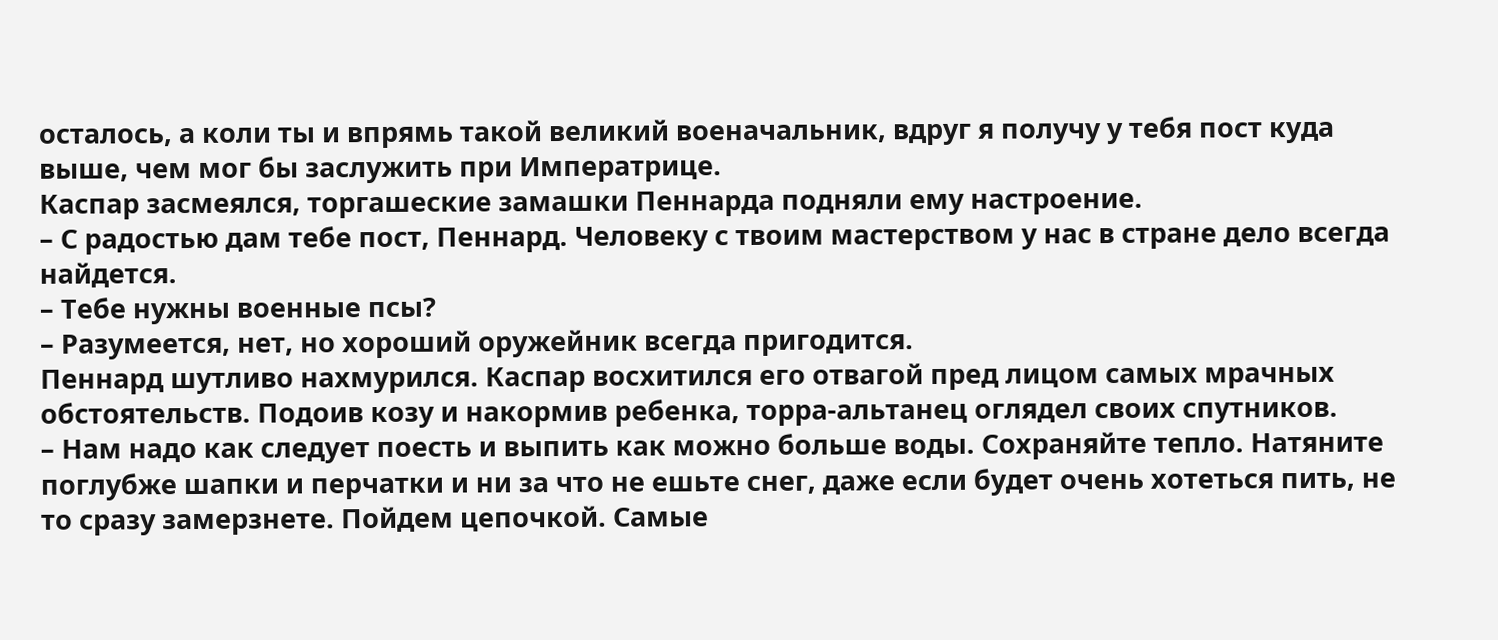осталось, а коли ты и впрямь такой великий военачальник, вдруг я получу у тебя пост куда выше, чем мог бы заслужить при Императрице.
Каспар засмеялся, торгашеские замашки Пеннарда подняли ему настроение.
– С радостью дам тебе пост, Пеннард. Человеку с твоим мастерством у нас в стране дело всегда найдется.
– Тебе нужны военные псы?
– Разумеется, нет, но хороший оружейник всегда пригодится.
Пеннард шутливо нахмурился. Каспар восхитился его отвагой пред лицом самых мрачных обстоятельств. Подоив козу и накормив ребенка, торра-альтанец оглядел своих спутников.
– Нам надо как следует поесть и выпить как можно больше воды. Сохраняйте тепло. Натяните поглубже шапки и перчатки и ни за что не ешьте снег, даже если будет очень хотеться пить, не то сразу замерзнете. Пойдем цепочкой. Самые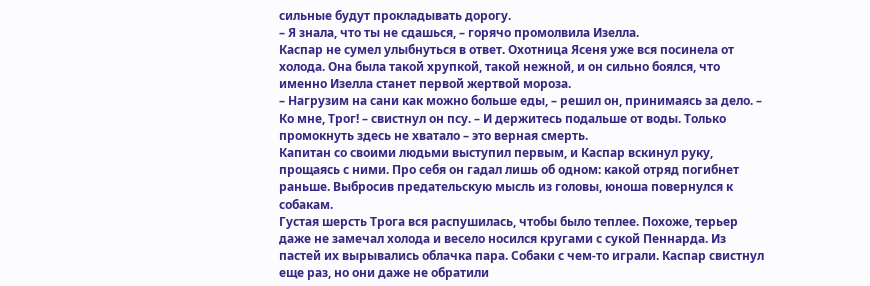сильные будут прокладывать дорогу.
– Я знала, что ты не сдашься, – горячо промолвила Изелла.
Каспар не сумел улыбнуться в ответ. Охотница Ясеня уже вся посинела от холода. Она была такой хрупкой, такой нежной, и он сильно боялся, что именно Изелла станет первой жертвой мороза.
– Нагрузим на сани как можно больше еды, – решил он, принимаясь за дело. – Ко мне, Трог! – свистнул он псу. – И держитесь подальше от воды. Только промокнуть здесь не хватало – это верная смерть.
Капитан со своими людьми выступил первым, и Каспар вскинул руку, прощаясь с ними. Про себя он гадал лишь об одном: какой отряд погибнет раньше. Выбросив предательскую мысль из головы, юноша повернулся к собакам.
Густая шерсть Трога вся распушилась, чтобы было теплее. Похоже, терьер даже не замечал холода и весело носился кругами с сукой Пеннарда. Из пастей их вырывались облачка пара. Собаки с чем-то играли. Каспар свистнул еще раз, но они даже не обратили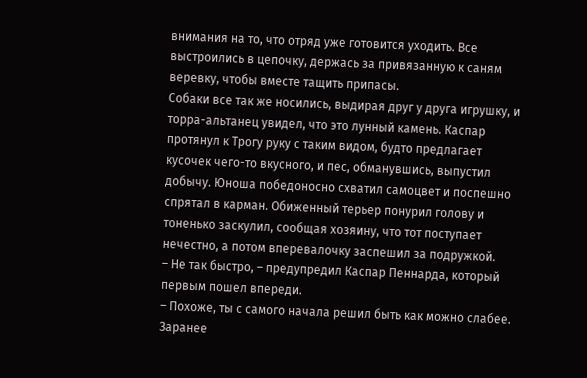внимания на то, что отряд уже готовится уходить. Все выстроились в цепочку, держась за привязанную к саням веревку, чтобы вместе тащить припасы.
Собаки все так же носились, выдирая друг у друга игрушку, и торра-альтанец увидел, что это лунный камень. Каспар протянул к Трогу руку с таким видом, будто предлагает кусочек чего-то вкусного, и пес, обманувшись, выпустил добычу. Юноша победоносно схватил самоцвет и поспешно спрятал в карман. Обиженный терьер понурил голову и тоненько заскулил, сообщая хозяину, что тот поступает нечестно, а потом вперевалочку заспешил за подружкой.
– Не так быстро, – предупредил Каспар Пеннарда, который первым пошел впереди.
– Похоже, ты с самого начала решил быть как можно слабее. Заранее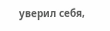уверил себя,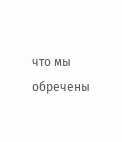что мы обречены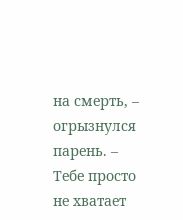на смерть, – огрызнулся парень. – Тебе просто не хватает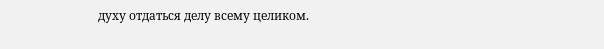духу отдаться делу всему целиком.